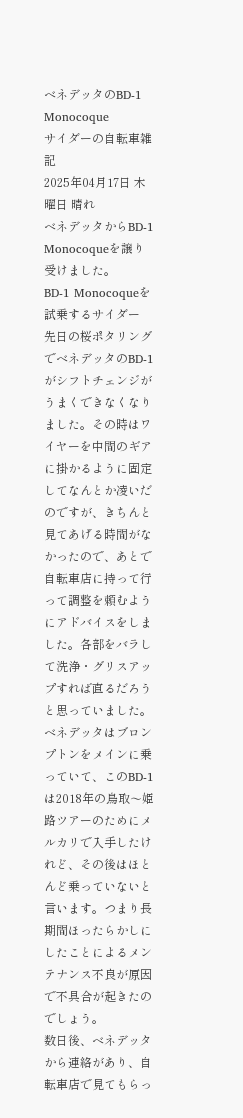ベネデッタのBD-1 Monocoque
サイダーの自転車雑記
2025年04月17日 木曜日 晴れ
ベネデッタからBD-1 Monocoqueを譲り受けました。
BD-1 Monocoqueを試乗するサイダー
先日の桜ポタリングでベネデッタのBD-1がシフトチェンジがうまくできなくなりました。その時はワイヤーを中間のギアに掛かるように固定してなんとか凌いだのですが、きちんと見てあげる時間がなかったので、あとで自転車店に持って行って調整を頼むようにアドバイスをしました。各部をバラして洗浄・グリスアップすれば直るだろうと思っていました。ベネデッタはブロンプトンをメインに乗っていて、このBD-1は2018年の鳥取〜姫路ツアーのためにメルカリで入手したけれど、その後はほとんど乗っていないと言います。つまり長期間ほったらかしにしたことによるメンテナンス不良が原因で不具合が起きたのでしょう。
数日後、ベネデッタから連絡があり、自転車店で見てもらっ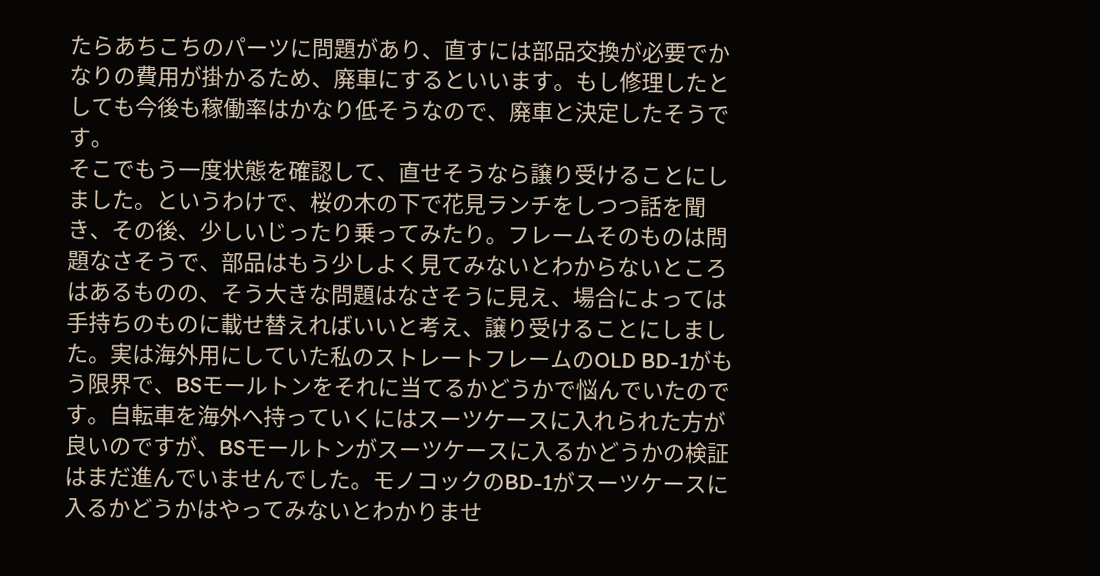たらあちこちのパーツに問題があり、直すには部品交換が必要でかなりの費用が掛かるため、廃車にするといいます。もし修理したとしても今後も稼働率はかなり低そうなので、廃車と決定したそうです。
そこでもう一度状態を確認して、直せそうなら譲り受けることにしました。というわけで、桜の木の下で花見ランチをしつつ話を聞き、その後、少しいじったり乗ってみたり。フレームそのものは問題なさそうで、部品はもう少しよく見てみないとわからないところはあるものの、そう大きな問題はなさそうに見え、場合によっては手持ちのものに載せ替えればいいと考え、譲り受けることにしました。実は海外用にしていた私のストレートフレームのOLD BD-1がもう限界で、BSモールトンをそれに当てるかどうかで悩んでいたのです。自転車を海外へ持っていくにはスーツケースに入れられた方が良いのですが、BSモールトンがスーツケースに入るかどうかの検証はまだ進んでいませんでした。モノコックのBD-1がスーツケースに入るかどうかはやってみないとわかりませ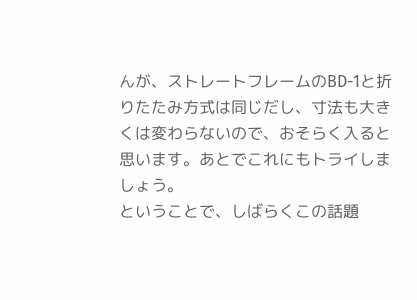んが、ストレートフレームのBD-1と折りたたみ方式は同じだし、寸法も大きくは変わらないので、おそらく入ると思います。あとでこれにもトライしましょう。
ということで、しばらくこの話題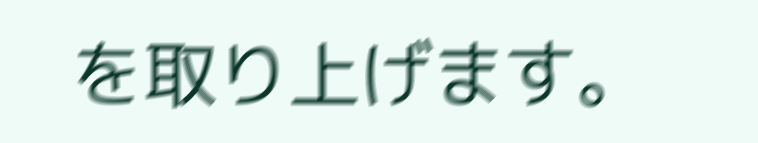を取り上げます。